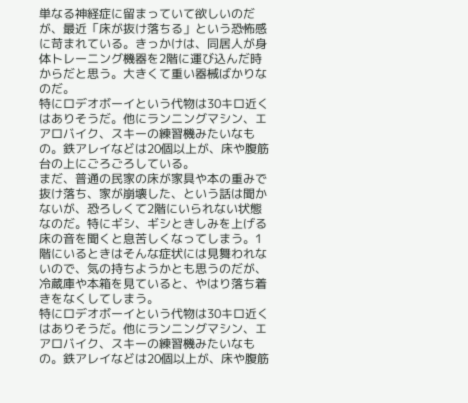単なる神経症に留まっていて欲しいのだが、最近「床が抜け落ちる」という恐怖感に苛まれている。きっかけは、同居人が身体トレーニング機器を2階に運び込んだ時からだと思う。大きくて重い器械ばかりなのだ。
特にロデオボーイという代物は30キロ近くはありそうだ。他にランニングマシン、エアロバイク、スキーの練習機みたいなもの。鉄アレイなどは20個以上が、床や腹筋台の上にごろごろしている。
まだ、普通の民家の床が家具や本の重みで抜け落ち、家が崩壊した、という話は聞かないが、恐ろしくて2階にいられない状態なのだ。特にギシ、ギシときしみを上げる床の音を聞くと息苦しくなってしまう。1階にいるときはそんな症状には見舞われないので、気の持ちようかとも思うのだが、冷蔵庫や本箱を見ていると、やはり落ち着きをなくしてしまう。
特にロデオボーイという代物は30キロ近くはありそうだ。他にランニングマシン、エアロバイク、スキーの練習機みたいなもの。鉄アレイなどは20個以上が、床や腹筋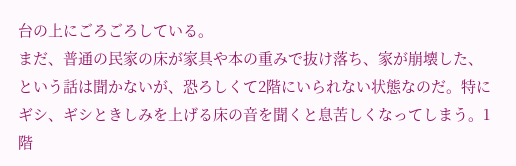台の上にごろごろしている。
まだ、普通の民家の床が家具や本の重みで抜け落ち、家が崩壊した、という話は聞かないが、恐ろしくて2階にいられない状態なのだ。特にギシ、ギシときしみを上げる床の音を聞くと息苦しくなってしまう。1階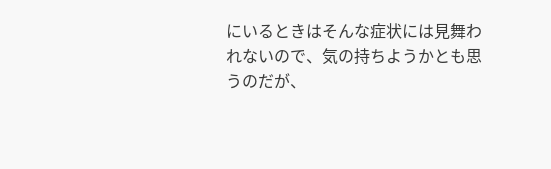にいるときはそんな症状には見舞われないので、気の持ちようかとも思うのだが、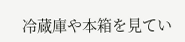冷蔵庫や本箱を見てい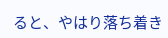ると、やはり落ち着き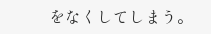をなくしてしまう。